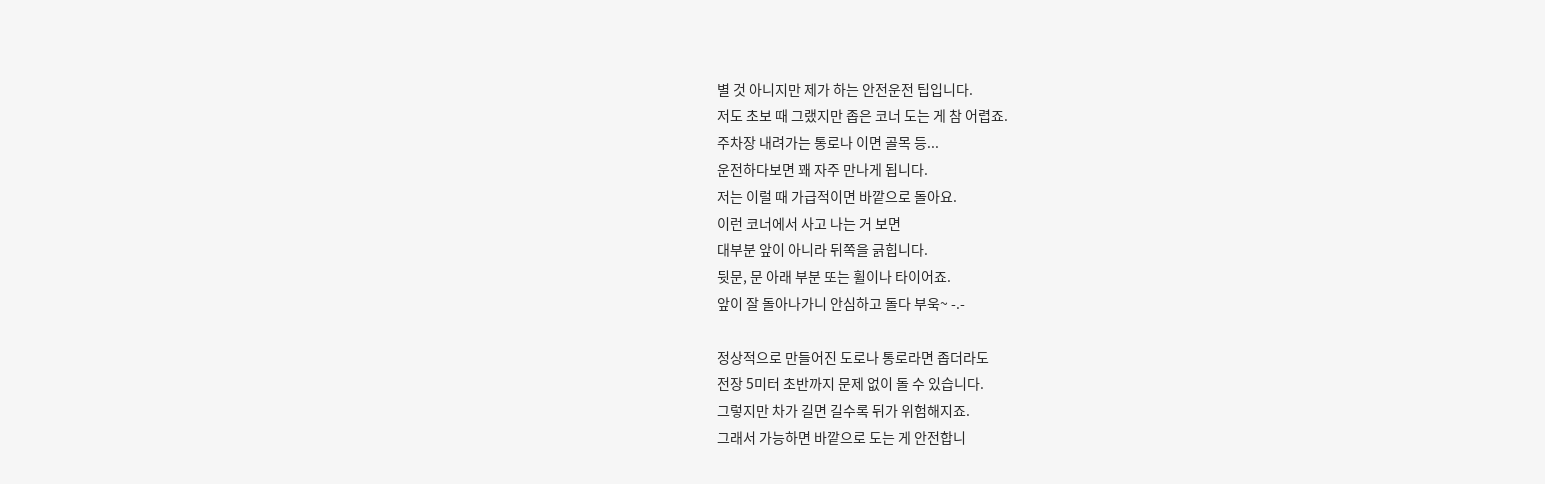별 것 아니지만 제가 하는 안전운전 팁입니다.
저도 초보 때 그랬지만 좁은 코너 도는 게 참 어렵죠.
주차장 내려가는 통로나 이면 골목 등...
운전하다보면 꽤 자주 만나게 됩니다.
저는 이럴 때 가급적이면 바깥으로 돌아요.
이런 코너에서 사고 나는 거 보면
대부분 앞이 아니라 뒤쪽을 긁힙니다.
뒷문, 문 아래 부분 또는 휠이나 타이어죠.
앞이 잘 돌아나가니 안심하고 돌다 부욱~ -.-

정상적으로 만들어진 도로나 통로라면 좁더라도
전장 5미터 초반까지 문제 없이 돌 수 있습니다.
그렇지만 차가 길면 길수록 뒤가 위험해지죠.
그래서 가능하면 바깥으로 도는 게 안전합니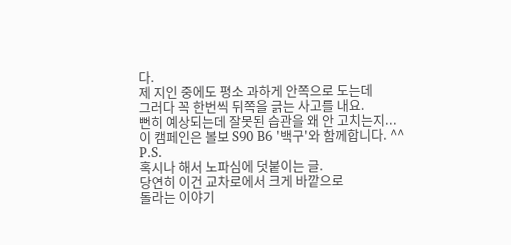다.
제 지인 중에도 평소 과하게 안쪽으로 도는데
그러다 꼭 한번씩 뒤쪽을 긁는 사고를 내요.
뻔히 예상되는데 잘못된 습관을 왜 안 고치는지...
이 캠페인은 볼보 S90 B6 '백구'와 함께합니다. ^^
P.S.
혹시나 해서 노파심에 덧붙이는 글.
당연히 이건 교차로에서 크게 바깥으로
돌라는 이야기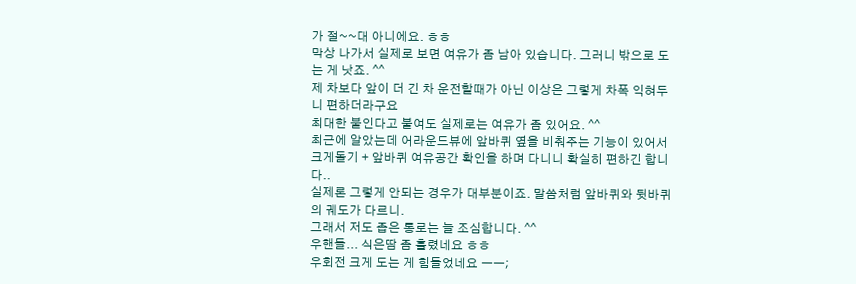가 절~~대 아니에요. ㅎㅎ
막상 나가서 실제로 보면 여유가 좀 남아 있습니다. 그러니 밖으로 도는 게 낫죠. ^^
제 차보다 앞이 더 긴 차 운전할때가 아닌 이상은 그렇게 차폭 익혀두니 편하더라구요
최대한 붙인다고 붙여도 실제로는 여유가 좀 있어요. ^^
최근에 알았는데 어라운드뷰에 앞바퀴 옆을 비춰주는 기능이 있어서 크게돌기 + 앞바퀴 여유공간 확인을 하며 다니니 확실히 편하긴 합니다..
실제론 그렇게 안되는 경우가 대부분이죠. 말씀처럼 앞바퀴와 뒷바퀴의 궤도가 다르니.
그래서 저도 좁은 통로는 늘 조심합니다. ^^
우핸들... 식은땀 좀 흘렸네요 ㅎㅎ
우회전 크게 도는 게 힘들었네요 ㅡㅡ;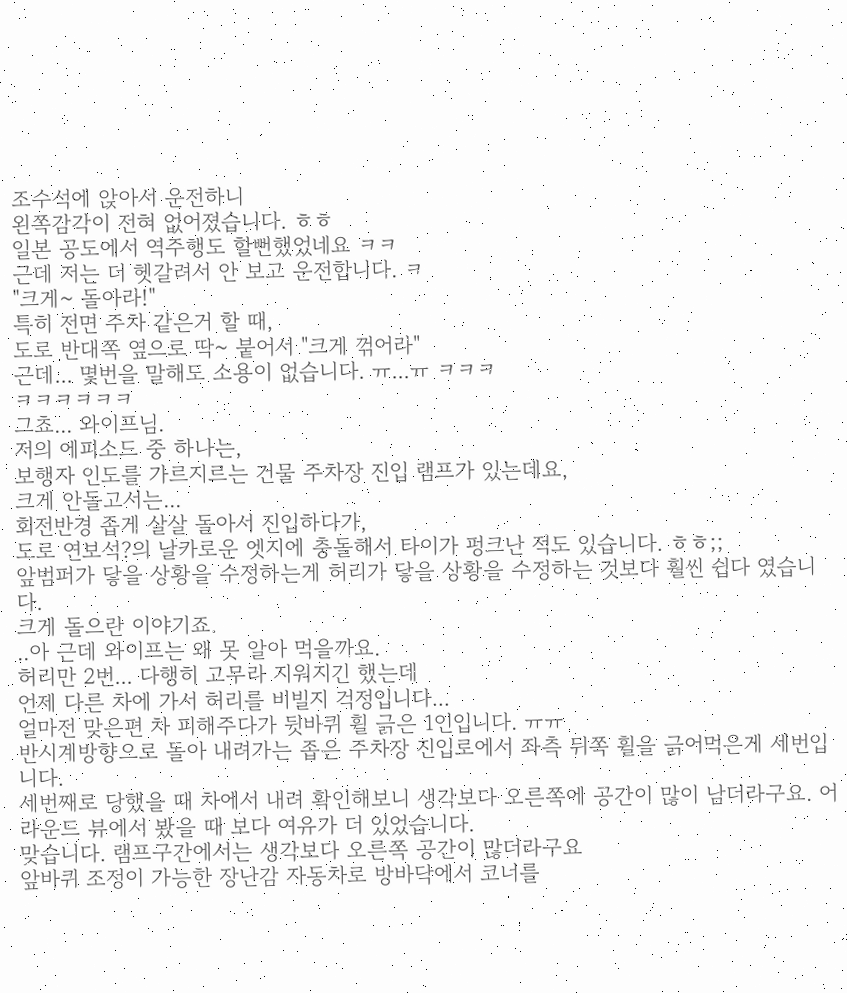조수석에 앉아서 운전하니
왼쪽감각이 전혀 없어졌습니다. ㅎㅎ
일본 공도에서 역주행도 할뻔했었네요 ㅋㅋ
근데 저는 더 헷갈려서 안 보고 운전합니다. ㅋ
"크게~ 돌아라!"
특히 전면 주차 같은거 할 때,
도로 반대쪽 옆으로 딱~ 붙어서 "크게 꺾어라"
근데... 몇번을 말해도 소용이 없습니다. ㅠ...ㅠ ㅋㅋㅋ
ㅋㅋㅋㅋㅋㅋ
그쵸... 와이프님.
저의 에피소드 중 하나는,
보행자 인도를 가르지르는 건물 주차장 진입 램프가 있는데요,
크게 안돌고서는...
회전반경 좁게 살살 돌아서 진입하다가,
도로 연보석?의 날카로운 엣지에 충돌해서 타이가 펑크난 적도 있습니다. ㅎㅎ;;
앞범퍼가 닿을 상황을 수정하는게 허리가 닿을 상황을 수정하는 것보다 훨씬 쉽다 였습니다.
크게 돌으란 이야기죠.
..아 근데 와이프는 왜 못 알아 먹을까요.
허리만 2번... 다행히 고무라 지워지긴 했는데
언제 다른 차에 가서 허리를 비빌지 걱정입니다...
얼마전 맞은편 차 피해주다가 뒷바퀴 휠 긁은 1인입니다. ㅠㅠ
반시계방향으로 돌아 내려가는 좁은 주차장 진입로에서 좌측 뒤쪽 휠을 긁어먹은게 세번입니다.
세번째로 당했을 때 차에서 내려 확인해보니 생각보다 오른쪽에 공간이 많이 남더라구요. 어라운드 뷰에서 봤을 때 보다 여유가 더 있었습니다.
맞습니다. 램프구간에서는 생각보다 오른쪽 공간이 많더라구요
앞바퀴 조정이 가능한 장난감 자동차로 방바닥에서 코너를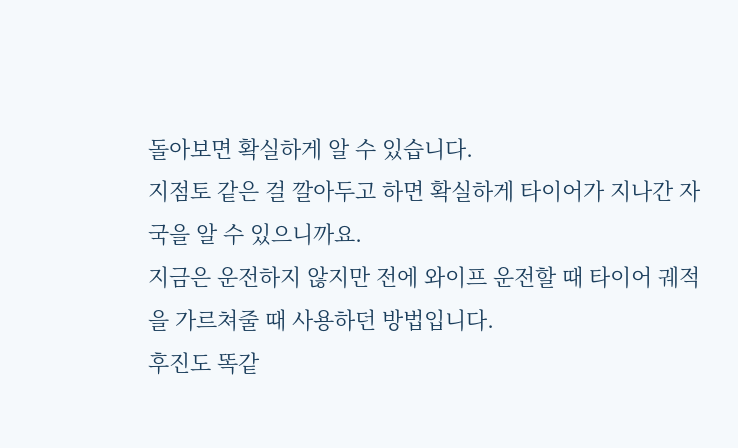돌아보면 확실하게 알 수 있습니다.
지점토 같은 걸 깔아두고 하면 확실하게 타이어가 지나간 자국을 알 수 있으니까요.
지금은 운전하지 않지만 전에 와이프 운전할 때 타이어 궤적을 가르쳐줄 때 사용하던 방법입니다.
후진도 똑같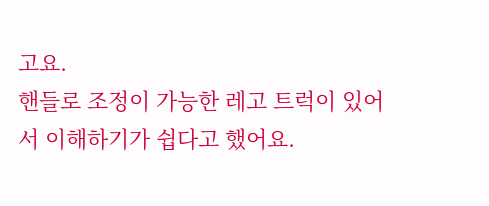고요.
핸들로 조정이 가능한 레고 트럭이 있어서 이해하기가 쉽다고 했어요.